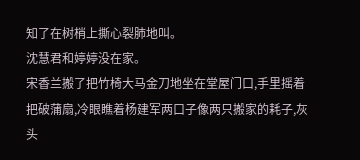知了在树梢上撕心裂肺地叫。
沈慧君和婷婷没在家。
宋香兰搬了把竹椅大马金刀地坐在堂屋门口,手里摇着把破蒲扇,冷眼瞧着杨建军两口子像两只搬家的耗子,灰头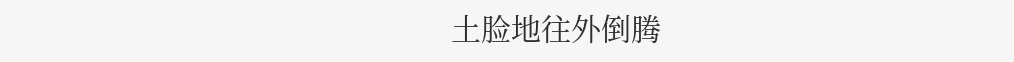土脸地往外倒腾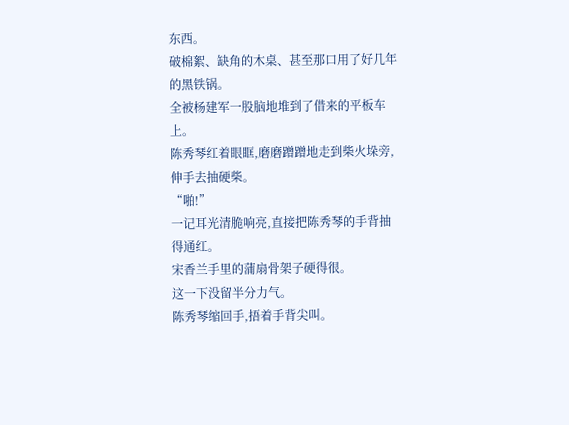东西。
破棉絮、缺角的木桌、甚至那口用了好几年的黑铁锅。
全被杨建军一股脑地堆到了借来的平板车上。
陈秀琴红着眼眶,磨磨蹭蹭地走到柴火垛旁,伸手去抽硬柴。
“啪!”
一记耳光清脆响亮,直接把陈秀琴的手背抽得通红。
宋香兰手里的蒲扇骨架子硬得很。
这一下没留半分力气。
陈秀琴缩回手,捂着手背尖叫。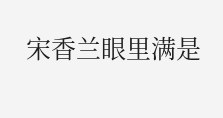宋香兰眼里满是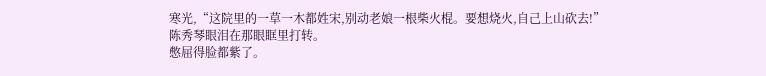寒光,“这院里的一草一木都姓宋,别动老娘一根柴火棍。要想烧火,自己上山砍去!”
陈秀琴眼泪在那眼眶里打转。
憋屈得脸都紫了。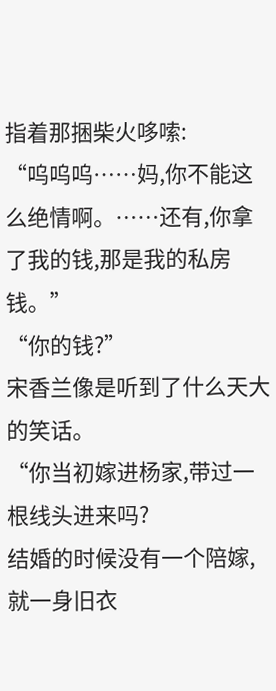指着那捆柴火哆嗦:
“呜呜呜……妈,你不能这么绝情啊。……还有,你拿了我的钱,那是我的私房钱。”
“你的钱?”
宋香兰像是听到了什么天大的笑话。
“你当初嫁进杨家,带过一根线头进来吗?
结婚的时候没有一个陪嫁,就一身旧衣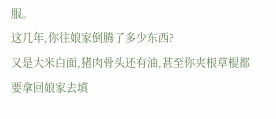服。
这几年,你往娘家倒腾了多少东西?
又是大米白面,猪肉骨头还有油,甚至你夹根草棍都要拿回娘家去填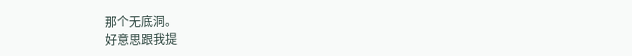那个无底洞。
好意思跟我提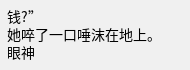钱?”
她啐了一口唾沫在地上。
眼神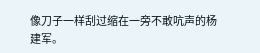像刀子一样刮过缩在一旁不敢吭声的杨建军。